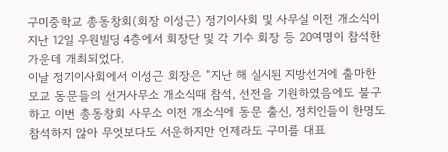구미중학교 총동창회(회장 이성근) 정기이사회 및 사무실 이전 개소식이 지난 12일 우원빌딩 4층에서 회장단 및 각 기수 회장 등 20여명이 참석한 가운데 개최되었다.
이날 정기이사회에서 이성근 회장은 “지난 해 실시된 지방선거에 출마한 모교 동문들의 선거사무소 개소식때 참석, 선전을 기원하였음에도 불구하고 이번 총동창회 사무소 이전 개소식에 동문 출신, 정치인들이 한명도 참석하지 않아 무엇보다도 서운하지만 언제라도 구미를 대표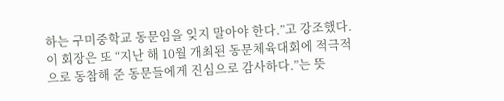하는 구미중학교 동문임을 잊지 말아야 한다.”고 강조했다.
이 회장은 또 “지난 해 10월 개최된 동문체육대회에 적극적으로 동참해 준 동문들에게 진심으로 감사하다.”는 뜻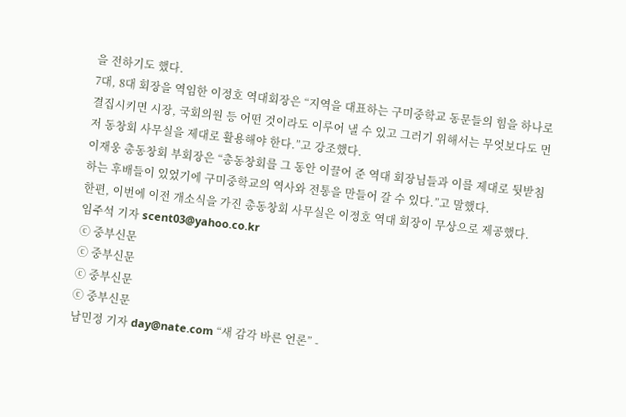을 전하기도 했다.
7대, 8대 회장을 역임한 이정호 역대회장은 “지역을 대표하는 구미중학교 동문들의 힘을 하나로 결집시키면 시장, 국회의원 등 어떤 것이라도 이루어 낼 수 있고 그러기 위해서는 무엇보다도 먼저 동창회 사무실을 제대로 활용해야 한다.”고 강조했다.
이재웅 총동창회 부회장은 “총동창회를 그 동안 이끌어 준 역대 회장님들과 이를 제대로 뒷받침하는 후배들이 있었기에 구미중학교의 역사와 전통을 만들어 갈 수 있다.”고 말했다.
한편, 이번에 이전 개소식을 가진 총동창회 사무실은 이정호 역대 회장이 무상으로 제공했다.
임주석 기자 scent03@yahoo.co.kr
ⓒ 중부신문
ⓒ 중부신문
ⓒ 중부신문
ⓒ 중부신문
남민정 기자 day@nate.com “새 감각 바른 언론” -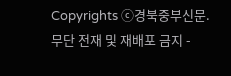Copyrights ⓒ경북중부신문.
무단 전재 및 재배포 금지 -